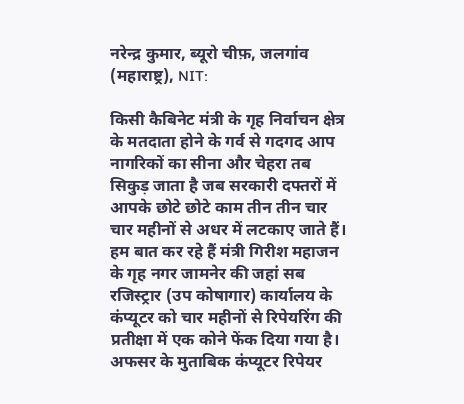नरेन्द्र कुमार, ब्यूरो चीफ़, जलगांव (महाराष्ट्र), NIT:

किसी कैबिनेट मंत्री के गृह निर्वाचन क्षेत्र के मतदाता होने के गर्व से गदगद आप नागरिकों का सीना और चेहरा तब सिकुड़ जाता है जब सरकारी दफ्तरों में आपके छोटे छोटे काम तीन तीन चार चार महीनों से अधर में लटकाए जाते हैं। हम बात कर रहे हैं मंत्री गिरीश महाजन के गृह नगर जामनेर की जहां सब रजिस्ट्रार (उप कोषागार) कार्यालय के कंप्यूटर को चार महीनों से रिपेयरिंग की प्रतीक्षा में एक कोने फेंक दिया गया है। अफसर के मुताबिक कंप्यूटर रिपेयर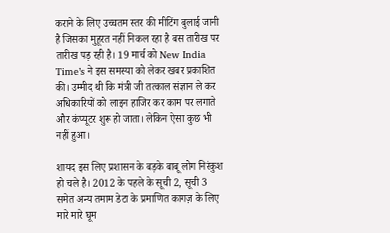कराने के लिए उच्चतम स्तर की मीटिंग बुलाई जानी है जिसका मुहूरत नहीं निकल रहा है बस तारीख पर तारीख पड़ रही है। 19 मार्च को New India Time’s ने इस समस्या को लेकर खबर प्रकाशित की। उम्मीद थी कि मंत्री जी तत्काल संज्ञान ले कर अधिकारियों को लाइन हाजिर कर काम पर लगाते और कंप्यूटर शुरू हो जाता। लेकिन ऐसा कुछ भी नहीं हुआ।

शायद इस लिए प्रशासन के बड़के बाबू लोग निरंकुश हो चले है। 2012 के पहले के सूची 2, सूची 3 समेत अन्य तमाम डेटा के प्रमाणित कागज़ के लिए मारे मारे घूम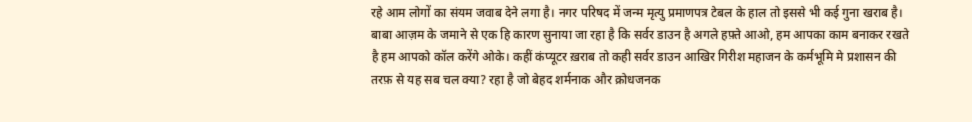रहे आम लोगों का संयम जवाब देने लगा है। नगर परिषद में जन्म मृत्यु प्रमाणपत्र टेबल के हाल तो इससे भी कई गुना खराब है। बाबा आज़म के जमाने से एक हि कारण सुनाया जा रहा है कि सर्वर डाउन है अगले हफ़्ते आओ, हम आपका काम बनाकर रखते है हम आपको कॉल करेंगे ओके। कहीं कंप्यूटर ख़राब तो कही सर्वर डाउन आखिर गिरीश महाजन के कर्मभूमि मे प्रशासन की तरफ़ से यह सब चल क्या? रहा है जो बेहद शर्मनाक और क्रोधजनक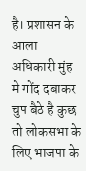है। प्रशासन के आला अधिकारी मुंह मे गोंद दबाकर चुप बैठे है कुछ तो लोकसभा के लिए भाजपा के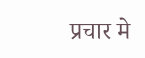प्रचार मे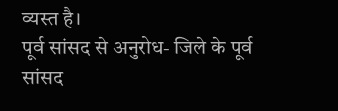व्यस्त है।
पूर्व सांसद से अनुरोध- जिले के पूर्व सांसद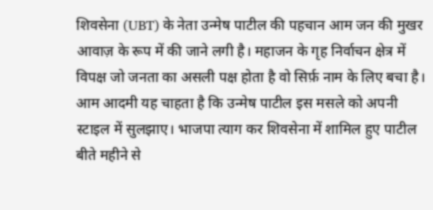शिवसेना (UBT) के नेता उन्मेष पाटील की पहचान आम जन की मुखर आवाज़ के रूप में की जाने लगी है। महाजन के गृह निर्वाचन क्षेत्र में विपक्ष जो जनता का असली पक्ष होता है वो सिर्फ़ नाम के लिए बचा है। आम आदमी यह चाहता है कि उन्मेष पाटील इस मसले को अपनी स्टाइल में सुलझाए। भाजपा त्याग कर शिवसेना में शामिल हुए पाटील बीते महीने से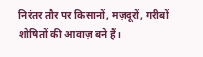निरंतर तौर पर किसानों, मज़दूरों, गरीबों शोषितों की आवाज़ बने हैं।